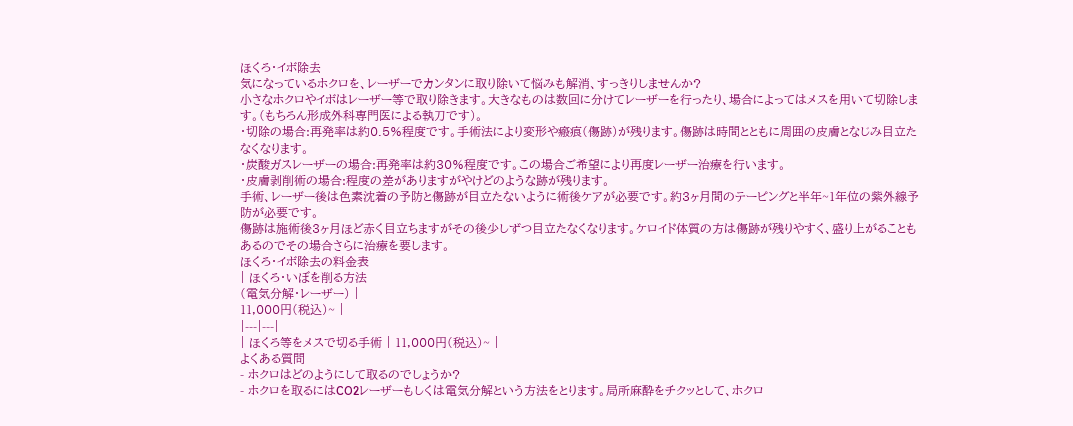ほくろ・イボ除去
気になっているホクロを、レーザーでカンタンに取り除いて悩みも解消、すっきりしませんか?
小さなホクロやイボはレーザー等で取り除きます。大きなものは数回に分けてレーザーを行ったり、場合によってはメスを用いて切除します。(もちろん形成外科専門医による執刀です)。
・切除の場合:再発率は約0.5%程度です。手術法により変形や瘢痕(傷跡)が残ります。傷跡は時間とともに周囲の皮膚となじみ目立たなくなります。
・炭酸ガスレーザーの場合:再発率は約30%程度です。この場合ご希望により再度レーザー治療を行います。
・皮膚剥削術の場合:程度の差がありますがやけどのような跡が残ります。
手術、レーザー後は色素沈着の予防と傷跡が目立たないように術後ケアが必要です。約3ヶ月間のテーピングと半年~1年位の紫外線予防が必要です。
傷跡は施術後3ヶ月ほど赤く目立ちますがその後少しずつ目立たなくなります。ケロイド体質の方は傷跡が残りやすく、盛り上がることもあるのでその場合さらに治療を要します。
ほくろ・イボ除去の料金表
| ほくろ・いぼを削る方法
(電気分解・レーザー) |
11,000円(税込)~ |
|---|---|
| ほくろ等をメスで切る手術 | 11,000円(税込)~ |
よくある質問
- ホクロはどのようにして取るのでしょうか?
- ホクロを取るにはCO2レーザーもしくは電気分解という方法をとります。局所麻酔をチクッとして、ホクロ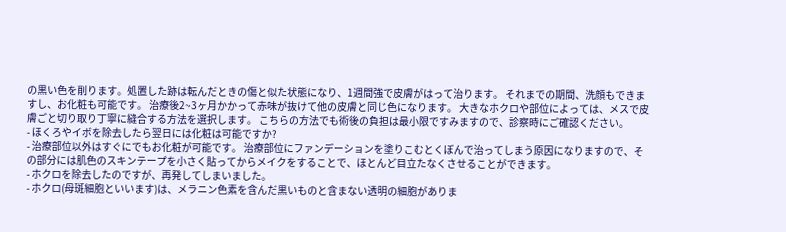の黒い色を削ります。処置した跡は転んだときの傷と似た状態になり、1週間強で皮膚がはって治ります。 それまでの期間、洗顔もできますし、お化粧も可能です。 治療後2~3ヶ月かかって赤味が抜けて他の皮膚と同じ色になります。 大きなホクロや部位によっては、メスで皮膚ごと切り取り丁寧に縫合する方法を選択します。 こちらの方法でも術後の負担は最小限ですみますので、診察時にご確認ください。
- ほくろやイボを除去したら翌日には化粧は可能ですか?
- 治療部位以外はすぐにでもお化粧が可能です。 治療部位にファンデーションを塗りこむとくぼんで治ってしまう原因になりますので、その部分には肌色のスキンテープを小さく貼ってからメイクをすることで、ほとんど目立たなくさせることができます。
- ホクロを除去したのですが、再発してしまいました。
- ホクロ(母斑細胞といいます)は、メラニン色素を含んだ黒いものと含まない透明の細胞がありま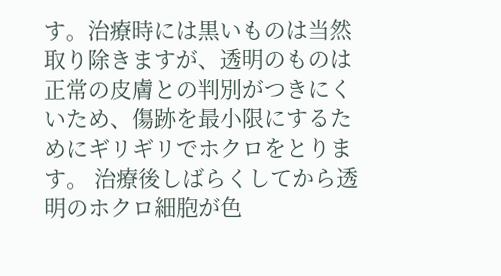す。治療時には黒いものは当然取り除きますが、透明のものは正常の皮膚との判別がつきにくいため、傷跡を最小限にするためにギリギリでホクロをとります。 治療後しばらくしてから透明のホクロ細胞が色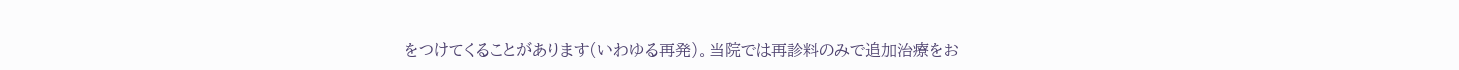をつけてくることがあります(いわゆる再発)。当院では再診料のみで追加治療をお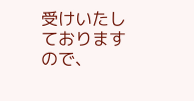受けいたしておりますので、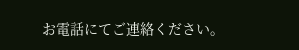お電話にてご連絡ください。